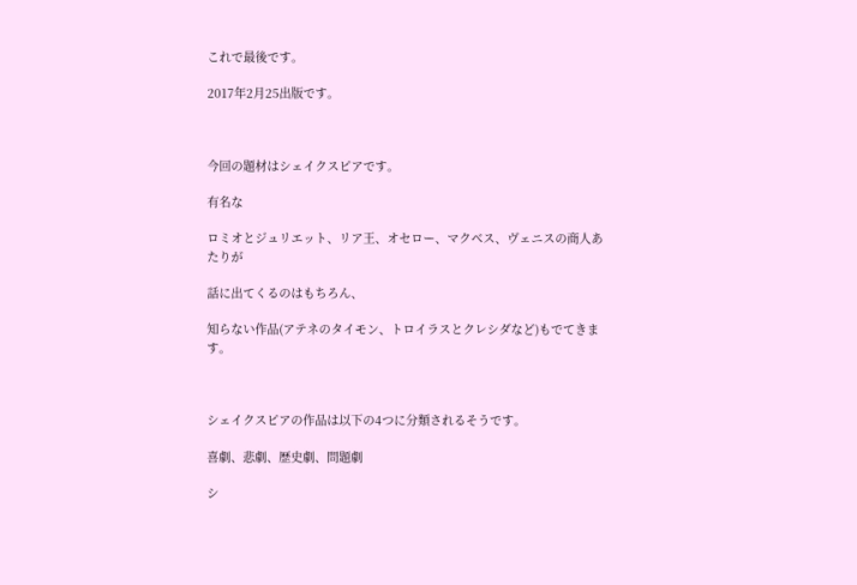これで最後です。

2017年2月25出版です。



今回の題材はシェイクスピアです。

有名な

ロミオとジュリエット、リア王、オセロー、マクベス、ヴェニスの商人あたりが

話に出てくるのはもちろん、

知らない作品(アテネのタイモン、トロイラスとクレシダなど)もでてきます。



シェイクスピアの作品は以下の4つに分類されるそうです。

喜劇、悲劇、歴史劇、問題劇

シ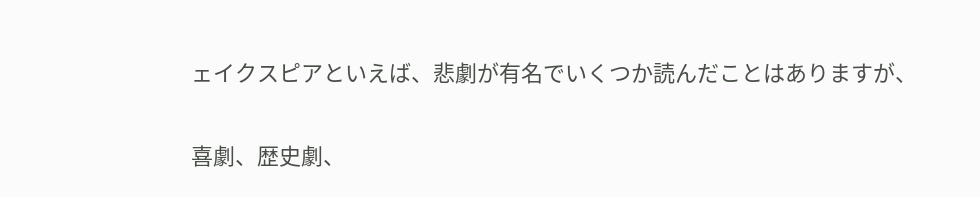ェイクスピアといえば、悲劇が有名でいくつか読んだことはありますが、

喜劇、歴史劇、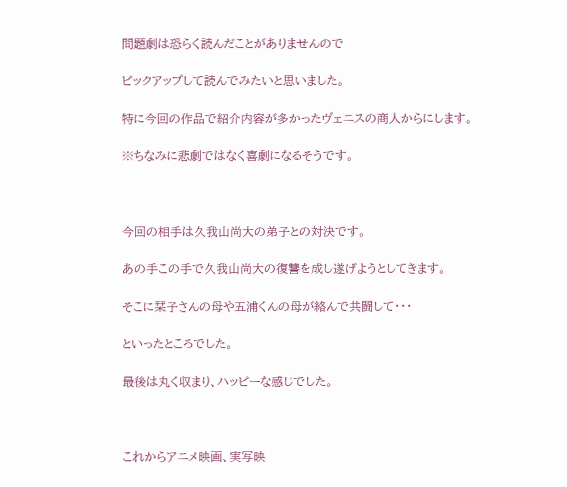問題劇は恐らく読んだことがありませんので

ピックアップして読んでみたいと思いました。

特に今回の作品で紹介内容が多かったヴェニスの商人からにします。

※ちなみに悲劇ではなく喜劇になるそうです。



今回の相手は久我山尚大の弟子との対決です。

あの手この手で久我山尚大の復讐を成し遂げようとしてきます。

そこに栞子さんの母や五浦くんの母が絡んで共闘して・・・

といったところでした。

最後は丸く収まり、ハッピーな感じでした。



これからアニメ映画、実写映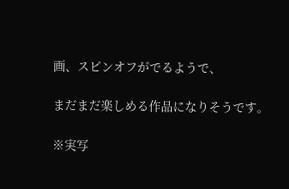画、スピンオフがでるようで、

まだまだ楽しめる作品になりそうです。

※実写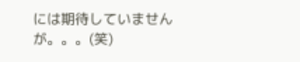には期待していませんが。。。(笑)